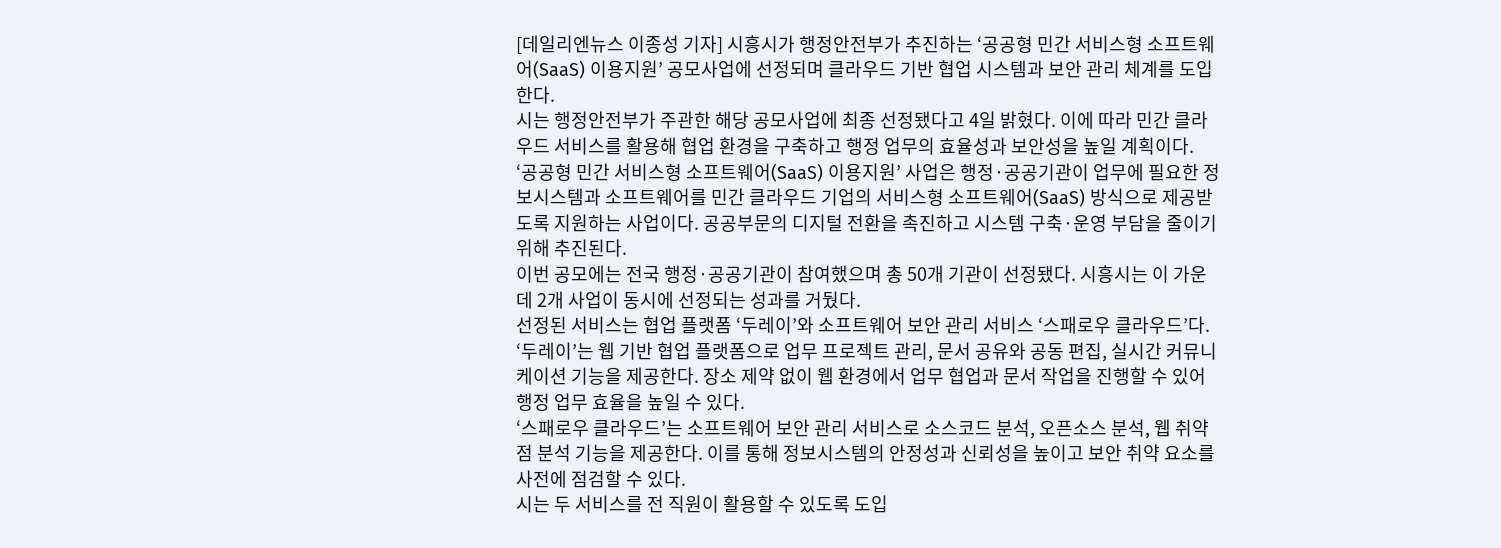[데일리엔뉴스 이종성 기자] 시흥시가 행정안전부가 추진하는 ‘공공형 민간 서비스형 소프트웨어(SaaS) 이용지원’ 공모사업에 선정되며 클라우드 기반 협업 시스템과 보안 관리 체계를 도입한다.
시는 행정안전부가 주관한 해당 공모사업에 최종 선정됐다고 4일 밝혔다. 이에 따라 민간 클라우드 서비스를 활용해 협업 환경을 구축하고 행정 업무의 효율성과 보안성을 높일 계획이다.
‘공공형 민간 서비스형 소프트웨어(SaaS) 이용지원’ 사업은 행정·공공기관이 업무에 필요한 정보시스템과 소프트웨어를 민간 클라우드 기업의 서비스형 소프트웨어(SaaS) 방식으로 제공받도록 지원하는 사업이다. 공공부문의 디지털 전환을 촉진하고 시스템 구축·운영 부담을 줄이기 위해 추진된다.
이번 공모에는 전국 행정·공공기관이 참여했으며 총 50개 기관이 선정됐다. 시흥시는 이 가운데 2개 사업이 동시에 선정되는 성과를 거뒀다.
선정된 서비스는 협업 플랫폼 ‘두레이’와 소프트웨어 보안 관리 서비스 ‘스패로우 클라우드’다.
‘두레이’는 웹 기반 협업 플랫폼으로 업무 프로젝트 관리, 문서 공유와 공동 편집, 실시간 커뮤니케이션 기능을 제공한다. 장소 제약 없이 웹 환경에서 업무 협업과 문서 작업을 진행할 수 있어 행정 업무 효율을 높일 수 있다.
‘스패로우 클라우드’는 소프트웨어 보안 관리 서비스로 소스코드 분석, 오픈소스 분석, 웹 취약점 분석 기능을 제공한다. 이를 통해 정보시스템의 안정성과 신뢰성을 높이고 보안 취약 요소를 사전에 점검할 수 있다.
시는 두 서비스를 전 직원이 활용할 수 있도록 도입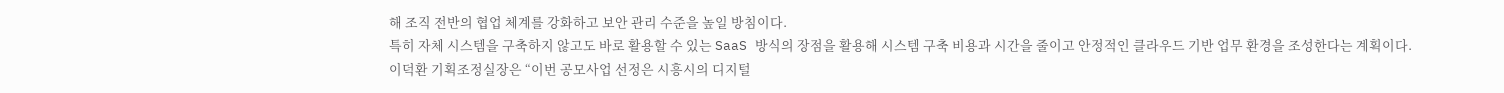해 조직 전반의 협업 체계를 강화하고 보안 관리 수준을 높일 방침이다.
특히 자체 시스템을 구축하지 않고도 바로 활용할 수 있는 SaaS 방식의 장점을 활용해 시스템 구축 비용과 시간을 줄이고 안정적인 클라우드 기반 업무 환경을 조성한다는 계획이다.
이덕환 기획조정실장은 “이번 공모사업 선정은 시흥시의 디지털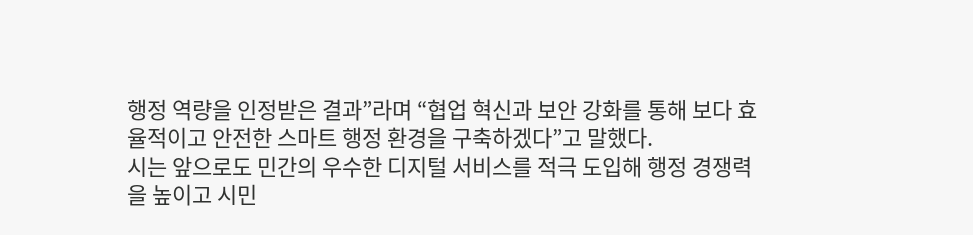행정 역량을 인정받은 결과”라며 “협업 혁신과 보안 강화를 통해 보다 효율적이고 안전한 스마트 행정 환경을 구축하겠다”고 말했다.
시는 앞으로도 민간의 우수한 디지털 서비스를 적극 도입해 행정 경쟁력을 높이고 시민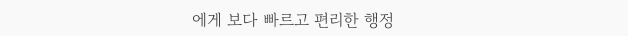에게 보다 빠르고 편리한 행정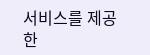서비스를 제공한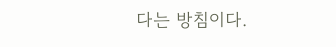다는 방침이다.